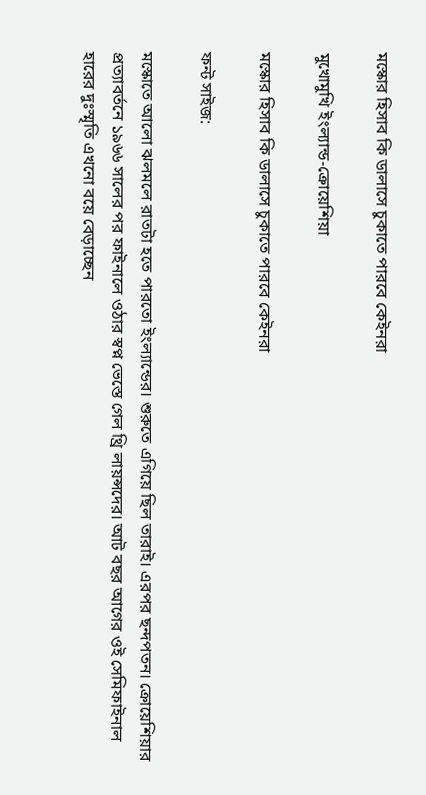মস্কোর হিসাব কি ডালাসে চুকাতে পারবে কেইনরা

মুখোমুখি ইংল্যান্ড-ক্রোয়েশিয়া

মস্কোর হিসাব কি ডালাসে চুকাতে পারবে কেইনরা

ফন্ট সাইজ:

মস্কোতে আলো ঝলমলে রাতটা হতে পারতো ইংল্যান্ডের। শুরুতে এগিয়ে ছিল তারাই। এরপর ছন্দপতন। ক্রোয়েশিয়ার প্রত্যাবর্তনে ১৯৬৬ সালের পর ফাইনালে ওঠার স্বপ্ন ভেস্তে গেল থ্রি লায়ন্সদের। আট বছর আগের ওই সেমিফাইনাল হারের দুঃস্মৃতি এখনো বয়ে বেড়াচ্ছেন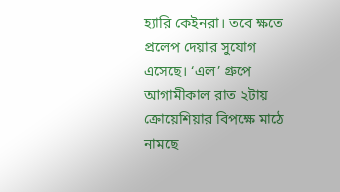হ্যারি কেইনরা। তবে ক্ষতে প্রলেপ দেয়ার সুযোগ এসেছে। ‘এল’ গ্রুপে আগামীকাল রাত ২টায় ক্রোয়েশিয়ার বিপক্ষে মাঠে নামছে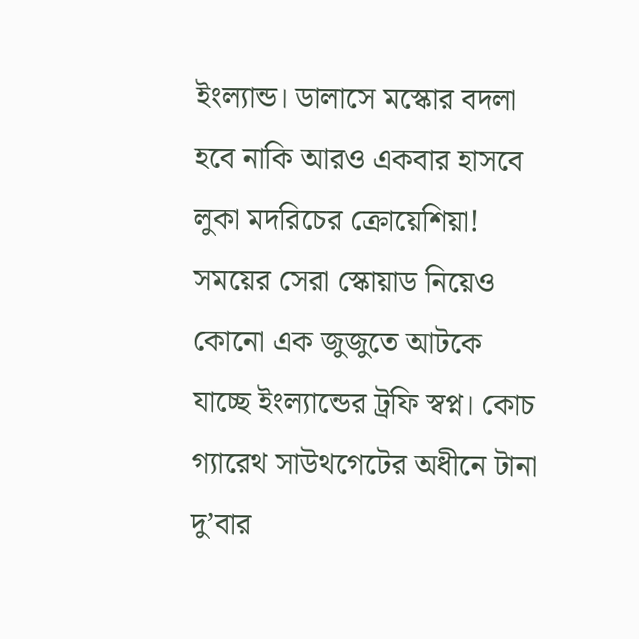ইংল্যান্ড। ডালাসে মস্কোর বদলা হবে নাকি আরও একবার হাসবে লুকা মদরিচের ক্রোয়েশিয়া! সময়ের সেরা স্কোয়াড নিয়েও কোনো এক জুজুতে আটকে যাচ্ছে ইংল্যান্ডের ট্রফি স্বপ্ন। কোচ গ্যারেথ সাউথগেটের অধীনে টানা দু’বার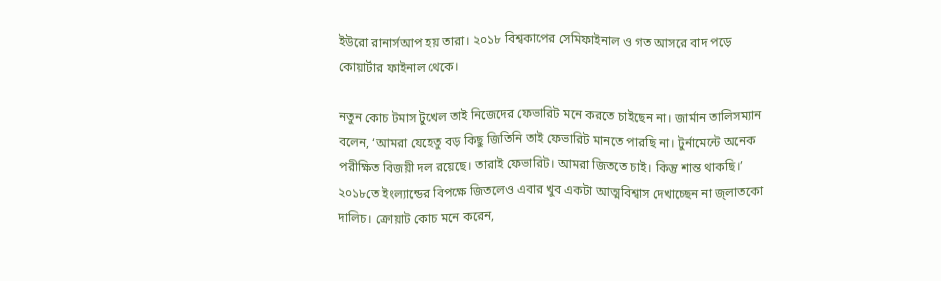ইউরো রানার্সআপ হয় তারা। ২০১৮ বিশ্বকাপের সেমিফাইনাল ও গত আসরে বাদ পড়ে কোয়ার্টার ফাইনাল থেকে।

নতুন কোচ টমাস টুখেল তাই নিজেদের ফেভারিট মনে করতে চাইছেন না। জার্মান তালিসম্যান বলেন, ‘আমরা যেহেতু বড় কিছু জিতিনি তাই ফেভারিট মানতে পারছি না। টুর্নামেন্টে অনেক পরীক্ষিত বিজয়ী দল রয়েছে। তারাই ফেভারিট। আমরা জিততে চাই। কিন্তু শান্ত থাকছি।’ ২০১৮তে ইংল্যান্ডের বিপক্ষে জিতলেও এবার খুব একটা আত্মবিশ্বাস দেখাচ্ছেন না জ্লাতকো দালিচ। ক্রোয়াট কোচ মনে করেন,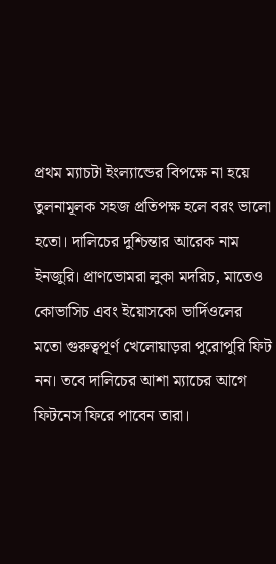প্রথম ম্যাচটা ইংল্যান্ডের বিপক্ষে না হয়ে তুলনামূলক সহজ প্রতিপক্ষ হলে বরং ভালো হতো। দালিচের দুশ্চিন্তার আরেক নাম ইনজুরি। প্রাণভোমরা লুকা মদরিচ, মাতেও কোভাসিচ এবং ইয়োসকো ভার্দিওলের মতো গুরুত্বপূর্ণ খেলোয়াড়রা পুরোপুরি ফিট নন। তবে দালিচের আশা ম্যাচের আগে ফিটনেস ফিরে পাবেন তারা।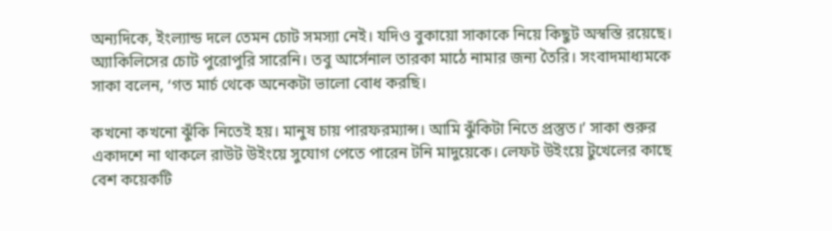অন্যদিকে, ইংল্যান্ড দলে তেমন চোট সমস্যা নেই। যদিও বুকায়ো সাকাকে নিয়ে কিছুট অস্বস্তি রয়েছে। অ্যাকিলিসের চোট পুরোপুরি সারেনি। তবু আর্সেনাল তারকা মাঠে নামার জন্য তৈরি। সংবাদমাধ্যমকে সাকা বলেন, ‘গত মার্চ থেকে অনেকটা ভালো বোধ করছি।

কখনো কখনো ঝুঁকি নিতেই হয়। মানুষ চায় পারফরম্যান্স। আমি ঝুঁকিটা নিতে প্রস্তুত।’ সাকা শুরুর একাদশে না থাকলে রাউট উইংয়ে সুযোগ পেতে পারেন টনি মাদুয়েকে। লেফট উইংয়ে টুখেলের কাছে বেশ কয়েকটি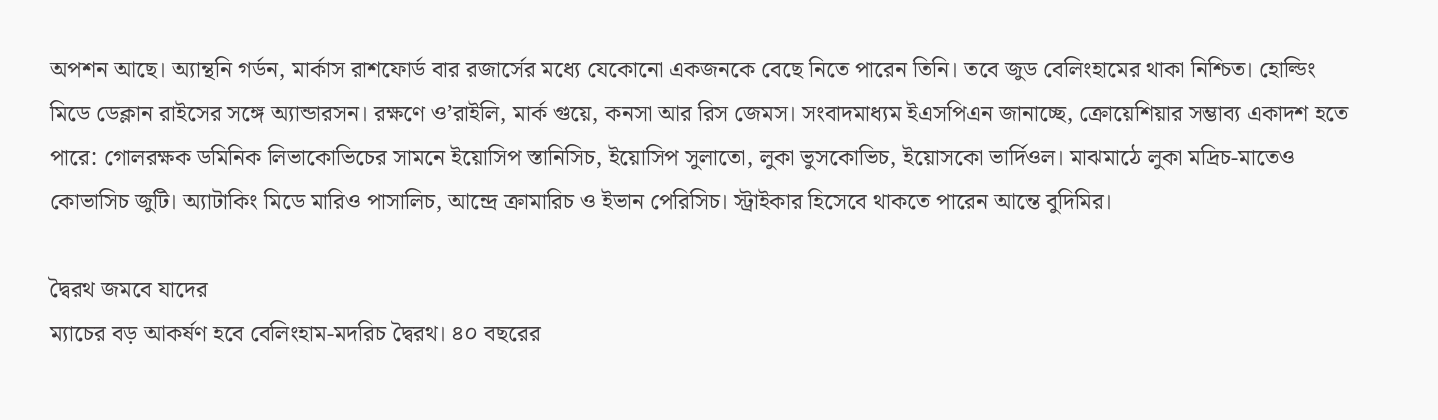অপশন আছে। অ্যান্থনি গর্ডন, মার্কাস রাশফোর্ড বার রজার্সের মধ্যে যেকোনো একজনকে বেছে নিতে পারেন তিনি। তবে জুড বেলিংহামের থাকা নিশ্চিত। হোল্ডিং মিডে ডেক্লান রাইসের সঙ্গে অ্যান্ডারসন। রক্ষণে ও’রাইলি, মার্ক গুয়ে, কনসা আর রিস জেমস। সংবাদমাধ্যম ইএসপিএন জানাচ্ছে, ক্রোয়েশিয়ার সম্ভাব্য একাদশ হতে পারে: গোলরক্ষক ডমিনিক লিভাকোভিচের সামনে ইয়োসিপ স্তানিসিচ, ইয়োসিপ সুলাতো, লুকা ভুসকোভিচ, ইয়োসকো ভার্দিওল। মাঝমাঠে লুকা মদ্রিচ-মাতেও কোভাসিচ জুটি। অ্যাটাকিং মিডে মারিও পাসালিচ, আন্দ্রে ক্রামারিচ ও ইভান পেরিসিচ। স্ট্রাইকার হিসেবে থাকতে পারেন আন্তে বুদিমির।

দ্বৈরথ জমবে যাদের
ম্যাচের বড় আকর্ষণ হবে বেলিংহাম-মদরিচ দ্বৈরথ। ৪০ বছরের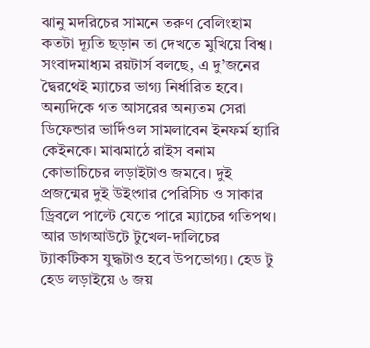ঝানু মদরিচের সামনে তরুণ বেলিংহাম কতটা দ্যূতি ছড়ান তা দেখতে মুখিয়ে বিশ্ব। সংবাদমাধ্যম রয়টার্স বলছে, এ দু’জনের দ্বৈরথেই ম্যাচের ভাগ্য নির্ধারিত হবে। অন্যদিকে গত আসরের অন্যতম সেরা ডিফেন্ডার ভার্দিওল সামলাবেন ইনফর্ম হ্যারি কেইনকে। মাঝমাঠে রাইস বনাম কোভাচিচের লড়াইটাও জমবে। দুই প্রজন্মের দুই উইংগার পেরিসিচ ও সাকার ড্রিবলে পাল্টে যেতে পারে ম্যাচের গতিপথ। আর ডাগআউটে টুখেল-দালিচের ট্যাকটিকস যুদ্ধটাও হবে উপভোগ্য। হেড টু হেড লড়াইয়ে ৬ জয়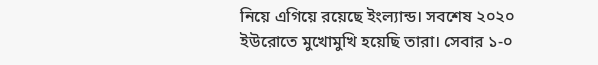নিয়ে এগিয়ে রয়েছে ইংল্যান্ড। সবশেষ ২০২০ ইউরোতে মুখোমুখি হয়েছি তারা। সেবার ১-০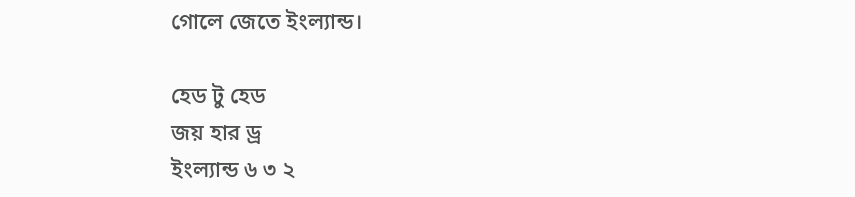গোলে জেতে ইংল্যান্ড।

হেড টু হেড
জয় হার ড্র
ইংল্যান্ড ৬ ৩ ২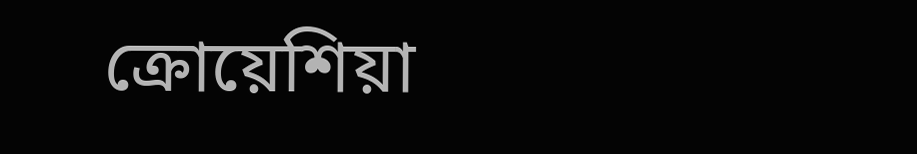ক্রোয়েশিয়া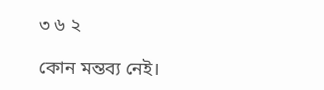৩ ৬ ২

কোন মন্তব্য নেই।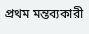প্রথম মন্তব্যকারী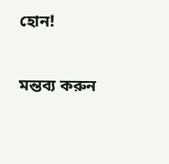হোন!

মন্তব্য করুন